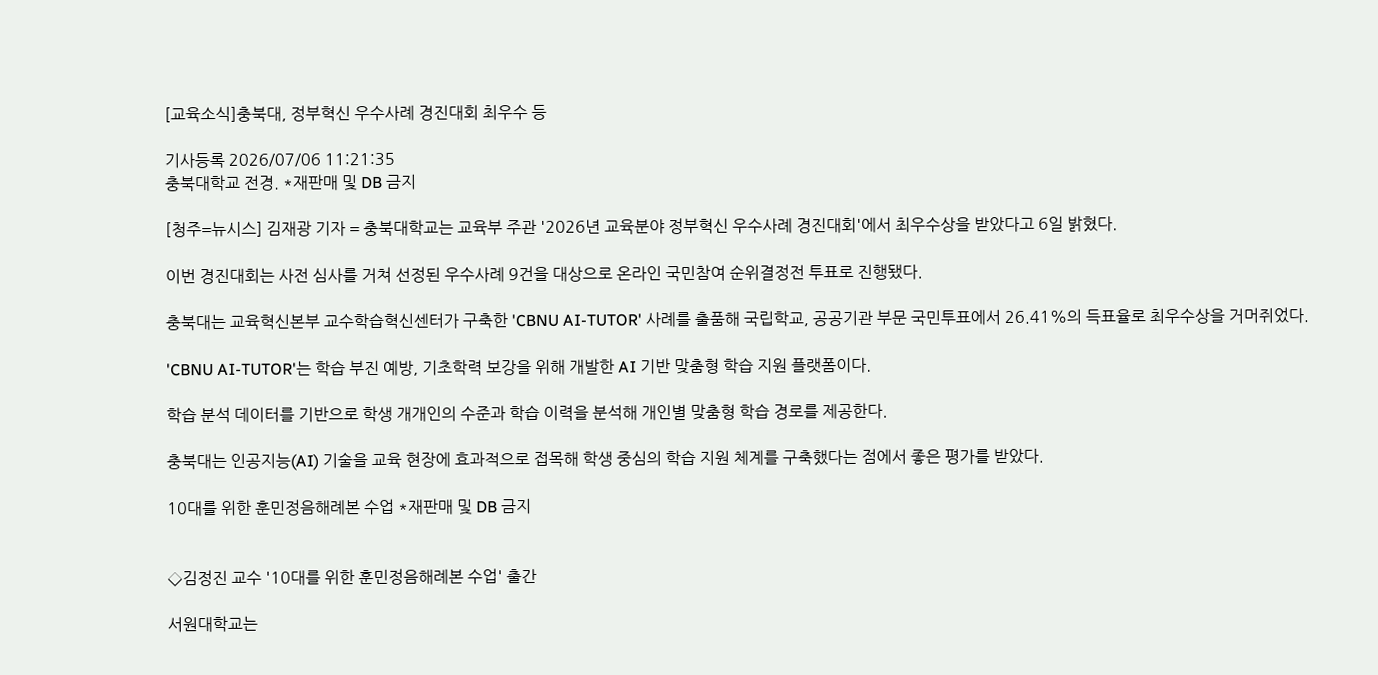[교육소식]충북대, 정부혁신 우수사례 경진대회 최우수 등

기사등록 2026/07/06 11:21:35
충북대학교 전경. *재판매 및 DB 금지

[청주=뉴시스] 김재광 기자 = 충북대학교는 교육부 주관 '2026년 교육분야 정부혁신 우수사례 경진대회'에서 최우수상을 받았다고 6일 밝혔다.

이번 경진대회는 사전 심사를 거쳐 선정된 우수사례 9건을 대상으로 온라인 국민참여 순위결정전 투표로 진행됐다.

충북대는 교육혁신본부 교수학습혁신센터가 구축한 'CBNU AI-TUTOR' 사례를 출품해 국립학교, 공공기관 부문 국민투표에서 26.41%의 득표율로 최우수상을 거머쥐었다.

'CBNU AI-TUTOR'는 학습 부진 예방, 기초학력 보강을 위해 개발한 AI 기반 맞춤형 학습 지원 플랫폼이다.

학습 분석 데이터를 기반으로 학생 개개인의 수준과 학습 이력을 분석해 개인별 맞춤형 학습 경로를 제공한다.

충북대는 인공지능(AI) 기술을 교육 현장에 효과적으로 접목해 학생 중심의 학습 지원 체계를 구축했다는 점에서 좋은 평가를 받았다.

10대를 위한 훈민정음해례본 수업 *재판매 및 DB 금지


◇김정진 교수 '10대를 위한 훈민정음해례본 수업' 출간

서원대학교는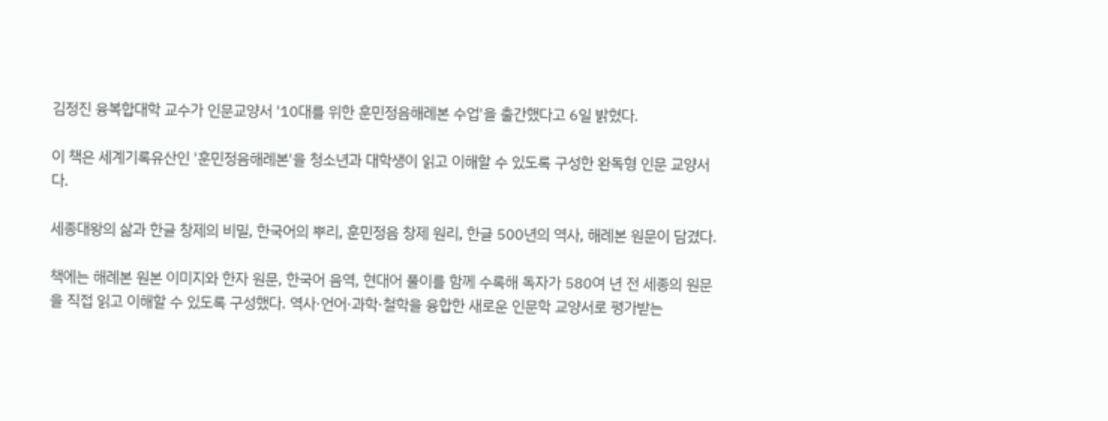김정진 융복합대학 교수가 인문교양서 '10대를 위한 훈민정음해례본 수업'을 출간했다고 6일 밝혔다.

이 책은 세계기록유산인 '훈민정음해례본'을 청소년과 대학생이 읽고 이해할 수 있도록 구성한 완독형 인문 교양서다.

세종대왕의 삶과 한글 창제의 비밀, 한국어의 뿌리, 훈민정음 창제 원리, 한글 500년의 역사, 해례본 원문이 담겼다.

책에는 해례본 원본 이미지와 한자 원문, 한국어 음역, 현대어 풀이를 함께 수록해 독자가 580여 년 전 세종의 원문을 직접 읽고 이해할 수 있도록 구성했다. 역사·언어·과학·철학을 융합한 새로운 인문학 교양서로 평가받는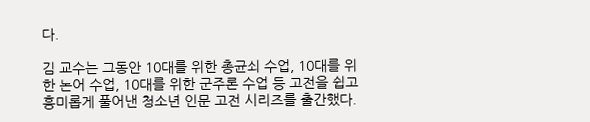다.

김 교수는 그동안 10대를 위한 총균쇠 수업, 10대를 위한 논어 수업, 10대를 위한 군주론 수업 등 고전을 쉽고 흥미롭게 풀어낸 청소년 인문 고전 시리즈를 출간했다.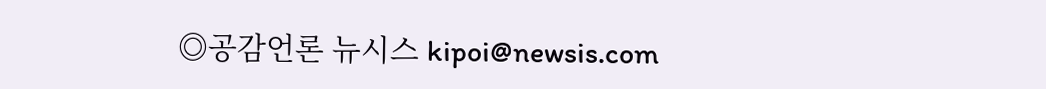◎공감언론 뉴시스 kipoi@newsis.com